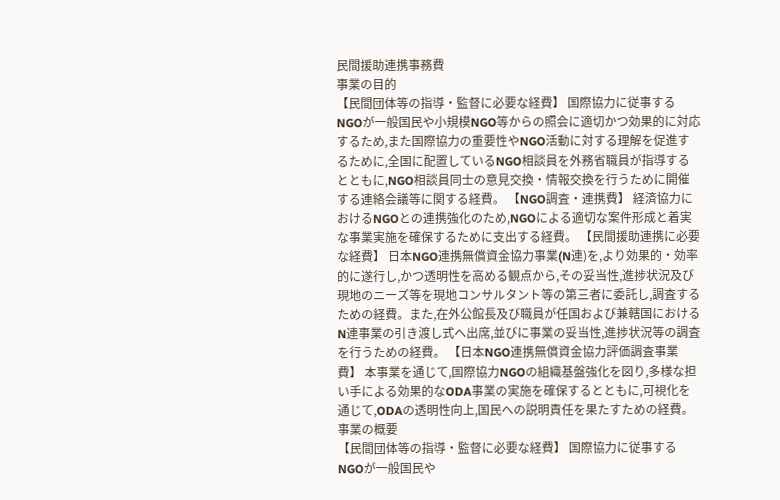民間援助連携事務費
事業の目的
【民間団体等の指導・監督に必要な経費】 国際協力に従事するNGOが一般国民や小規模NGO等からの照会に適切かつ効果的に対応するため,また国際協力の重要性やNGO活動に対する理解を促進するために,全国に配置しているNGO相談員を外務省職員が指導するとともに,NGO相談員同士の意見交換・情報交換を行うために開催する連絡会議等に関する経費。 【NGO調査・連携費】 経済協力におけるNGOとの連携強化のため,NGOによる適切な案件形成と着実な事業実施を確保するために支出する経費。 【民間援助連携に必要な経費】 日本NGO連携無償資金協力事業(N連)を,より効果的・効率的に遂行し,かつ透明性を高める観点から,その妥当性,進捗状況及び現地のニーズ等を現地コンサルタント等の第三者に委託し,調査するための経費。また,在外公館長及び職員が任国および兼轄国におけるN連事業の引き渡し式へ出席,並びに事業の妥当性,進捗状況等の調査を行うための経費。 【日本NGO連携無償資金協力評価調査事業費】 本事業を通じて,国際協力NGOの組織基盤強化を図り,多様な担い手による効果的なODA事業の実施を確保するとともに,可視化を通じて,ODAの透明性向上,国民への説明責任を果たすための経費。
事業の概要
【民間団体等の指導・監督に必要な経費】 国際協力に従事するNGOが一般国民や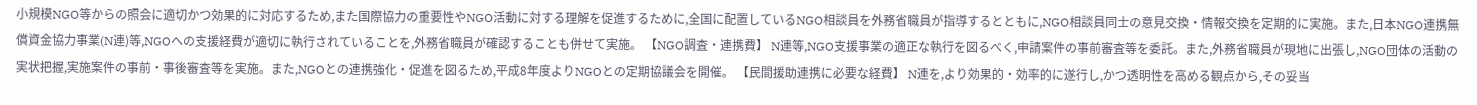小規模NGO等からの照会に適切かつ効果的に対応するため,また国際協力の重要性やNGO活動に対する理解を促進するために,全国に配置しているNGO相談員を外務省職員が指導するとともに,NGO相談員同士の意見交換・情報交換を定期的に実施。また,日本NGO連携無償資金協力事業(N連)等,NGOへの支援経費が適切に執行されていることを,外務省職員が確認することも併せて実施。 【NGO調査・連携費】 N連等,NGO支援事業の適正な執行を図るべく,申請案件の事前審査等を委託。また,外務省職員が現地に出張し,NGO団体の活動の実状把握,実施案件の事前・事後審査等を実施。また,NGOとの連携強化・促進を図るため,平成8年度よりNGOとの定期協議会を開催。 【民間援助連携に必要な経費】 N連を,より効果的・効率的に遂行し,かつ透明性を高める観点から,その妥当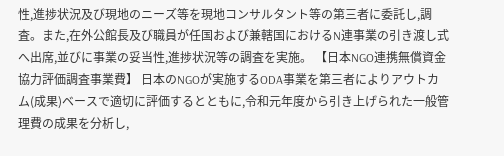性,進捗状況及び現地のニーズ等を現地コンサルタント等の第三者に委託し,調査。また,在外公館長及び職員が任国および兼轄国におけるN連事業の引き渡し式へ出席,並びに事業の妥当性,進捗状況等の調査を実施。 【日本NGO連携無償資金協力評価調査事業費】 日本のNGOが実施するODA事業を第三者によりアウトカム(成果)ベースで適切に評価するとともに,令和元年度から引き上げられた一般管理費の成果を分析し,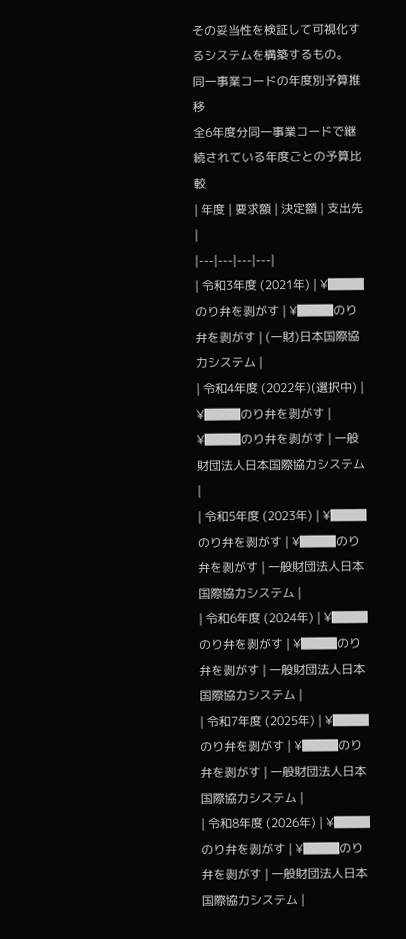その妥当性を検証して可視化するシステムを構築するもの。
同一事業コードの年度別予算推移
全6年度分同一事業コードで継続されている年度ごとの予算比較
| 年度 | 要求額 | 決定額 | 支出先 |
|---|---|---|---|
| 令和3年度 (2021年) | ¥███のり弁を剥がす | ¥███のり弁を剥がす | (一財)日本国際協力システム |
| 令和4年度 (2022年)(選択中) | ¥███のり弁を剥がす | ¥███のり弁を剥がす | 一般財団法人日本国際協力システム |
| 令和5年度 (2023年) | ¥███のり弁を剥がす | ¥███のり弁を剥がす | 一般財団法人日本国際協力システム |
| 令和6年度 (2024年) | ¥███のり弁を剥がす | ¥███のり弁を剥がす | 一般財団法人日本国際協力システム |
| 令和7年度 (2025年) | ¥███のり弁を剥がす | ¥███のり弁を剥がす | 一般財団法人日本国際協力システム |
| 令和8年度 (2026年) | ¥███のり弁を剥がす | ¥███のり弁を剥がす | 一般財団法人日本国際協力システム |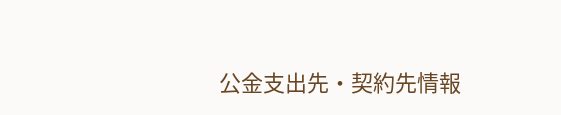公金支出先・契約先情報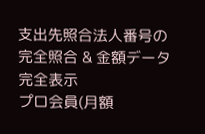支出先照合法人番号の完全照合 & 金額データ完全表示
プロ会員(月額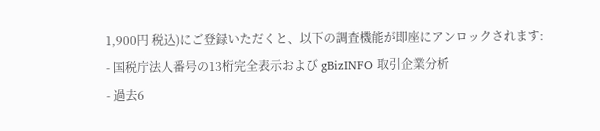1,900円 税込)にご登録いただくと、以下の調査機能が即座にアンロックされます:
- 国税庁法人番号の13桁完全表示および gBizINFO 取引企業分析
- 過去6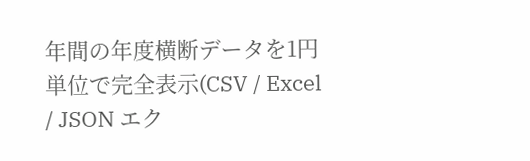年間の年度横断データを1円単位で完全表示(CSV / Excel / JSON エク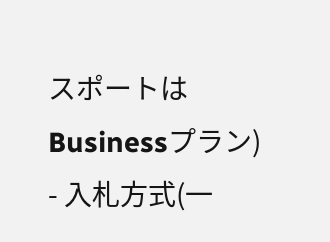スポートはBusinessプラン)
- 入札方式(一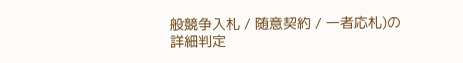般競争入札 / 随意契約 / 一者応札)の詳細判定